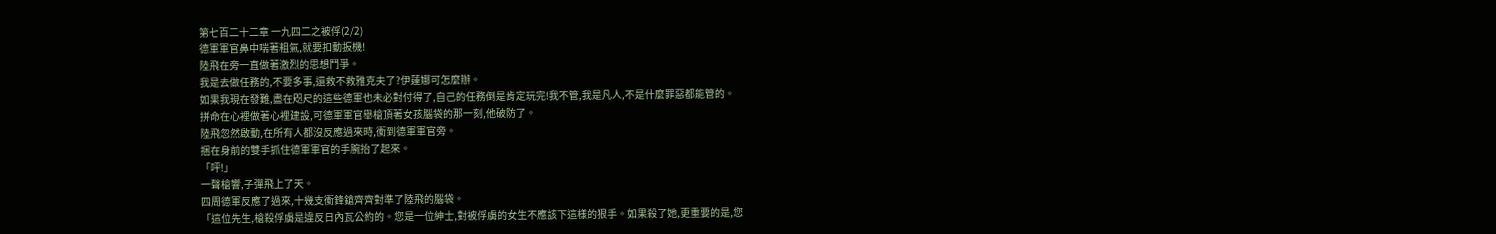第七百二十二章 一九四二之被俘(2/2)
德軍軍官鼻中喘著粗氣,就要扣動扳機!
陸飛在旁一直做著激烈的思想鬥爭。
我是去做任務的,不要多事,還救不救雅克夫了?伊蓮娜可怎麼辦。
如果我現在發難,盡在咫尺的這些德軍也未必對付得了,自己的任務倒是肯定玩完!我不管,我是凡人,不是什麼罪惡都能管的。
拼命在心裡做著心裡建設,可德軍軍官舉槍頂著女孩腦袋的那一刻,他破防了。
陸飛忽然啟動,在所有人都沒反應過來時,衝到德軍軍官旁。
捆在身前的雙手抓住德軍軍官的手腕抬了起來。
「呯!」
一聲槍響,子彈飛上了天。
四周德軍反應了過來,十幾支衝鋒鎗齊齊對準了陸飛的腦袋。
「這位先生,槍殺俘虜是違反日內瓦公約的。您是一位紳士,對被俘虜的女生不應該下這樣的狠手。如果殺了她,更重要的是,您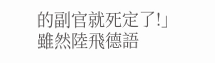的副官就死定了!」
雖然陸飛德語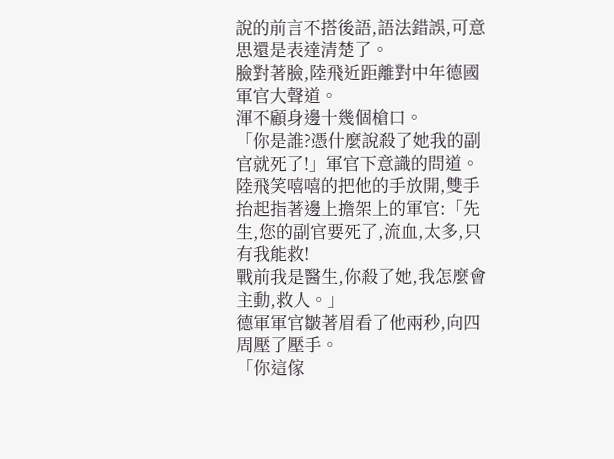說的前言不搭後語,語法錯誤,可意思還是表達清楚了。
臉對著臉,陸飛近距離對中年德國軍官大聲道。
渾不顧身邊十幾個槍口。
「你是誰?憑什麼說殺了她我的副官就死了!」軍官下意識的問道。
陸飛笑嘻嘻的把他的手放開,雙手抬起指著邊上擔架上的軍官:「先生,您的副官要死了,流血,太多,只有我能救!
戰前我是醫生,你殺了她,我怎麼會主動,救人。」
德軍軍官皺著眉看了他兩秒,向四周壓了壓手。
「你這傢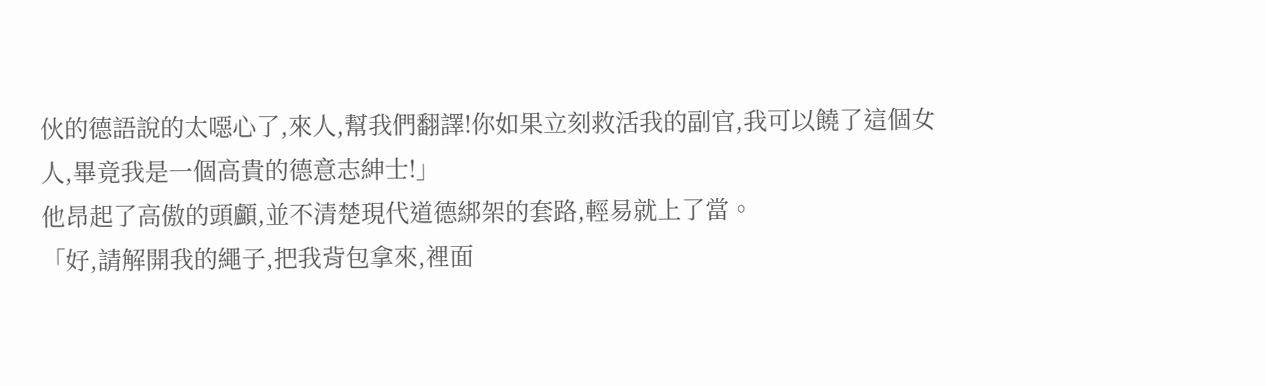伙的德語說的太噁心了,來人,幫我們翻譯!你如果立刻救活我的副官,我可以饒了這個女人,畢竟我是一個高貴的德意志紳士!」
他昂起了高傲的頭顱,並不清楚現代道德綁架的套路,輕易就上了當。
「好,請解開我的繩子,把我背包拿來,裡面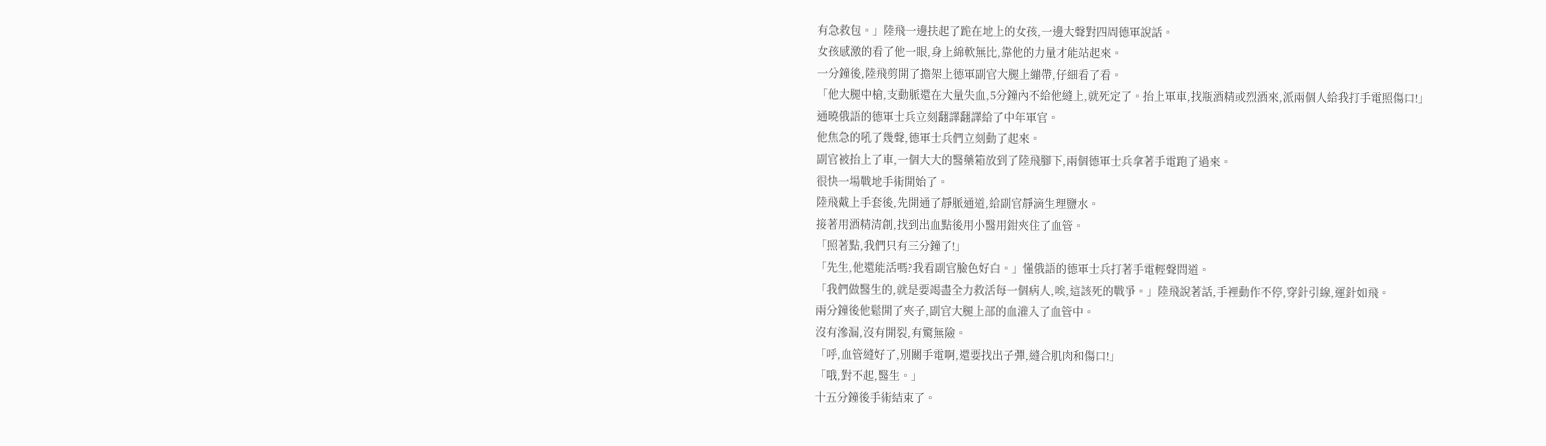有急救包。」陸飛一邊扶起了跪在地上的女孩,一邊大聲對四周德軍說話。
女孩感激的看了他一眼,身上綿軟無比,靠他的力量才能站起來。
一分鐘後,陸飛剪開了擔架上德軍副官大腿上繃帶,仔細看了看。
「他大腿中槍,支動脈還在大量失血,5分鐘內不給他縫上,就死定了。抬上軍車,找瓶酒精或烈酒來,派兩個人給我打手電照傷口!」
通曉俄語的德軍士兵立刻翻譯翻譯給了中年軍官。
他焦急的吼了幾聲,德軍士兵們立刻動了起來。
副官被抬上了車,一個大大的醫藥箱放到了陸飛腳下,兩個德軍士兵拿著手電跑了過來。
很快一場戰地手術開始了。
陸飛戴上手套後,先開通了靜脈通道,給副官靜滴生理鹽水。
接著用酒精清創,找到出血點後用小醫用鉗夾住了血管。
「照著點,我們只有三分鐘了!」
「先生,他還能活嗎?我看副官臉色好白。」懂俄語的德軍士兵打著手電輕聲問道。
「我們做醫生的,就是要竭盡全力救活每一個病人,唉,這該死的戰爭。」陸飛說著話,手裡動作不停,穿針引線,運針如飛。
兩分鐘後他鬆開了夾子,副官大腿上部的血灌入了血管中。
沒有滲漏,沒有開裂,有驚無險。
「呼,血管縫好了,別關手電啊,還要找出子彈,縫合肌肉和傷口!」
「哦,對不起,醫生。」
十五分鐘後手術結束了。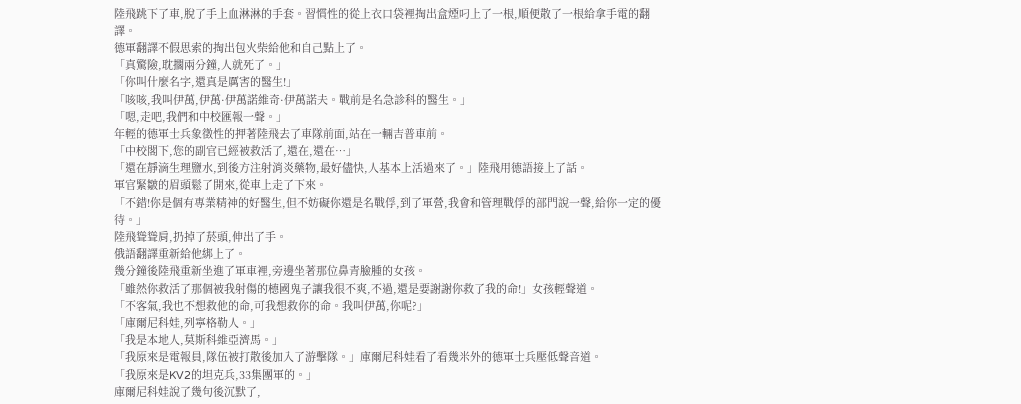陸飛跳下了車,脫了手上血淋淋的手套。習慣性的從上衣口袋裡掏出盒煙叼上了一根,順便散了一根給拿手電的翻譯。
德軍翻譯不假思索的掏出包火柴給他和自己點上了。
「真驚險,耽擱兩分鐘,人就死了。」
「你叫什麼名字,還真是厲害的醫生!」
「咳咳,我叫伊萬,伊萬·伊萬諾維奇·伊萬諾夫。戰前是名急診科的醫生。」
「嗯,走吧,我們和中校匯報一聲。」
年輕的德軍士兵象徵性的押著陸飛去了車隊前面,站在一輛吉普車前。
「中校閣下,您的副官已經被救活了,還在,還在…」
「還在靜滴生理鹽水,到後方注射消炎藥物,最好儘快,人基本上活過來了。」陸飛用德語接上了話。
軍官緊皺的眉頭鬆了開來,從車上走了下來。
「不錯!你是個有專業精神的好醫生,但不妨礙你還是名戰俘,到了軍營,我會和管理戰俘的部門說一聲,給你一定的優待。」
陸飛聳聳肩,扔掉了菸頭,伸出了手。
俄語翻譯重新給他綁上了。
幾分鐘後陸飛重新坐進了軍車裡,旁邊坐著那位鼻青臉腫的女孩。
「雖然你救活了那個被我射傷的㯖國鬼子讓我很不爽,不過,還是要謝謝你救了我的命!」女孩輕聲道。
「不客氣,我也不想救他的命,可我想救你的命。我叫伊萬,你呢?」
「庫爾尼科娃,列寧格勒人。」
「我是本地人,莫斯科維亞濟馬。」
「我原來是電報員,隊伍被打散後加入了游擊隊。」庫爾尼科娃看了看幾米外的德軍士兵壓低聲音道。
「我原來是KV2的坦克兵,33集團軍的。」
庫爾尼科娃說了幾句後沉默了,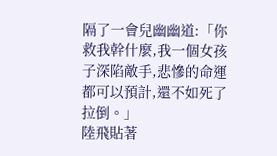隔了一會兒幽幽道:「你救我幹什麼,我一個女孩子深陷敵手,悲慘的命運都可以預計,還不如死了拉倒。」
陸飛貼著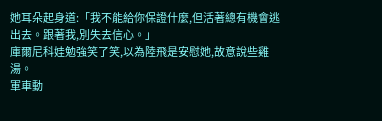她耳朵起身道:「我不能給你保證什麼,但活著總有機會逃出去。跟著我,別失去信心。」
庫爾尼科娃勉強笑了笑,以為陸飛是安慰她,故意說些雞湯。
軍車動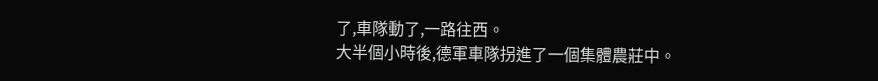了,車隊動了,一路往西。
大半個小時後,德軍車隊拐進了一個集體農莊中。